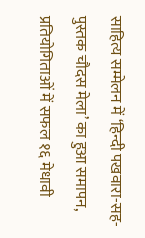साहित्य सम्मेलन में ‘हिन्दी पखवारा-सह-पुस्तक चौदस मेला’ का हुआ समापन, प्रतियोगिताओं में सफल १६ मेधावी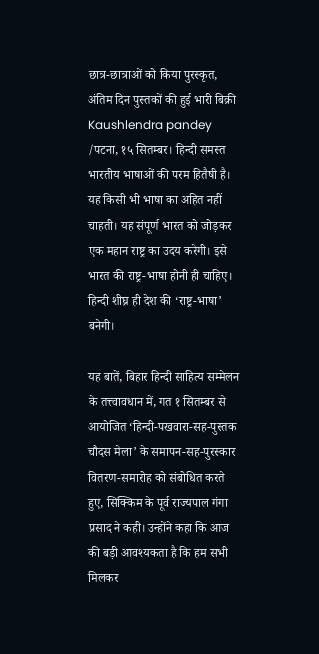छात्र-छात्राओं को किया पुरस्कृत, अंतिम दिन पुस्तकों की हुई भारी बिक्री
Kaushlendra pandey /पटना, १५ सितम्बर। हिन्दी समस्त भारतीय भाषाओं की परम हितैषी है। यह किसी भी भाषा का अहित नहीं चाहती। यह संपूर्ण भारत को जोड़कर एक महान राष्ट्र का उदय करेगी। इसे भारत की राष्ट्र-भाषा होनी ही चाहिए। हिन्दी शीघ्र ही देश की ‘राष्ट्र-भाषा’ बनेगी।

यह बातें, बिहार हिन्दी साहित्य सम्मेलन के तत्त्वावधान में, गत १ सितम्बर से आयोजित ‘हिन्दी-पखवारा-सह-पुस्तक चौदस मेला’ के समापन-सह-पुरस्कार वितरण-समारोह को संबोधित करते हुए, सिक्किम के पूर्व राज्यपाल गंगा प्रसाद ने कही। उन्होंने कहा कि आज की बड़ी आवश्यकता है कि हम सभी मिलकर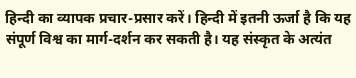हिन्दी का व्यापक प्रचार-प्रसार करें। हिन्दी में इतनी ऊर्जा है कि यह संपूर्ण विश्व का मार्ग-दर्शन कर सकती है। यह संस्कृत के अत्यंत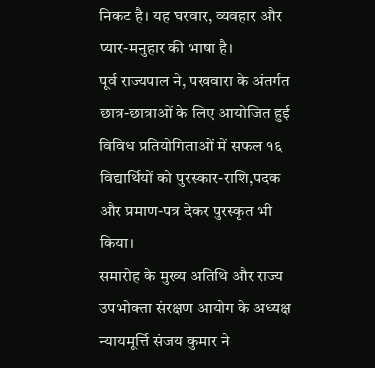निकट है। यह घरवार, व्यवहार और प्यार-मनुहार की भाषा है।
पूर्व राज्यपाल ने, पखवारा के अंतर्गत छात्र-छात्राओं के लिए आयोजित हुई विविध प्रतियोगिताओं में सफल १६ विद्यार्थियों को पुरस्कार-राशि,पदक और प्रमाण-पत्र देकर पुरस्कृत भी किया।
समारोह के मुख्य अतिथि और राज्य उपभोक्ता संरक्षण आयोग के अध्यक्ष न्यायमूर्त्ति संजय कुमार ने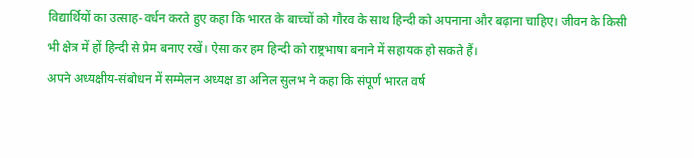विद्यार्थियों का उत्साह-वर्धन करते हुए कहा कि भारत के बाच्चों को गौरव के साथ हिन्दी को अपनाना और बढ़ाना चाहिए। जीवन के किसी भी क्षेत्र में हों हिन्दी से प्रेम बनाए रखें। ऐसा कर हम हिन्दी को राष्ट्रभाषा बनाने में सहायक हो सकते हैं।
अपने अध्यक्षीय-संबोधन में सम्मेलन अध्यक्ष डा अनिल सुलभ ने कहा कि संपूर्ण भारत वर्ष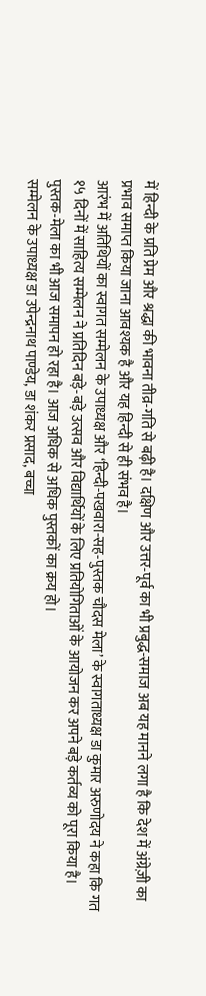में हिन्दी के प्रति प्रेम और श्रद्धा की भावना तीव्र-गति से बढ़ी है। दक्षिण और उत्तर-पूर्व का भी प्रबुद्ध-समाज अब यह मानने लगा है कि देश में अंग्रेज़ी का प्रभाव समाप्त किया जाना आवश्यक है और यह हिन्दी से ही संभव है।
आरंभ में अतिथियों का स्वागत सम्मेलन के उपाध्यक्ष और ‘हिन्दी-पखवारा-सह-पुस्तक चौदस मेला’ के स्वागताध्यक्ष डा कुमार अरुणोदय ने कहा कि गत १५ दिनों में साहित्य सम्मेलन ने प्रतिदिन बड़े-बड़े उत्सव और विद्यार्थियों के लिए प्रतियोगिताओं के आयोजन कर अपने बड़े कर्तव्य को पूरा किया है। पुस्तक-मेला का भी आज समापन हो रहा है। आज अधिक से अधिक पुस्तकों का क्रय हो।
सम्मेलन के उपाध्यक्ष डा उपेन्द्रनाथ पाण्डेय, डा शंकर प्रसाद, बच्चा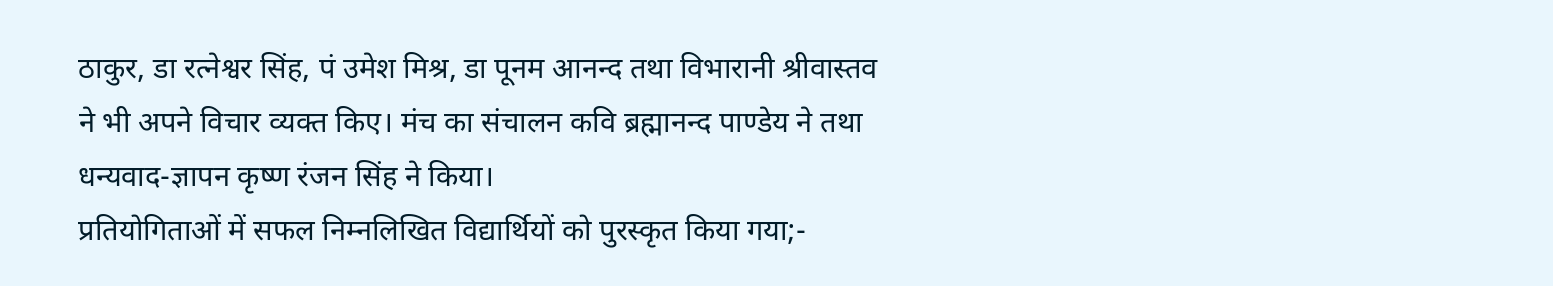ठाकुर, डा रत्नेश्वर सिंह, पं उमेश मिश्र, डा पूनम आनन्द तथा विभारानी श्रीवास्तव ने भी अपने विचार व्यक्त किए। मंच का संचालन कवि ब्रह्मानन्द पाण्डेय ने तथा धन्यवाद-ज्ञापन कृष्ण रंजन सिंह ने किया।
प्रतियोगिताओं में सफल निम्नलिखित विद्यार्थियों को पुरस्कृत किया गया;-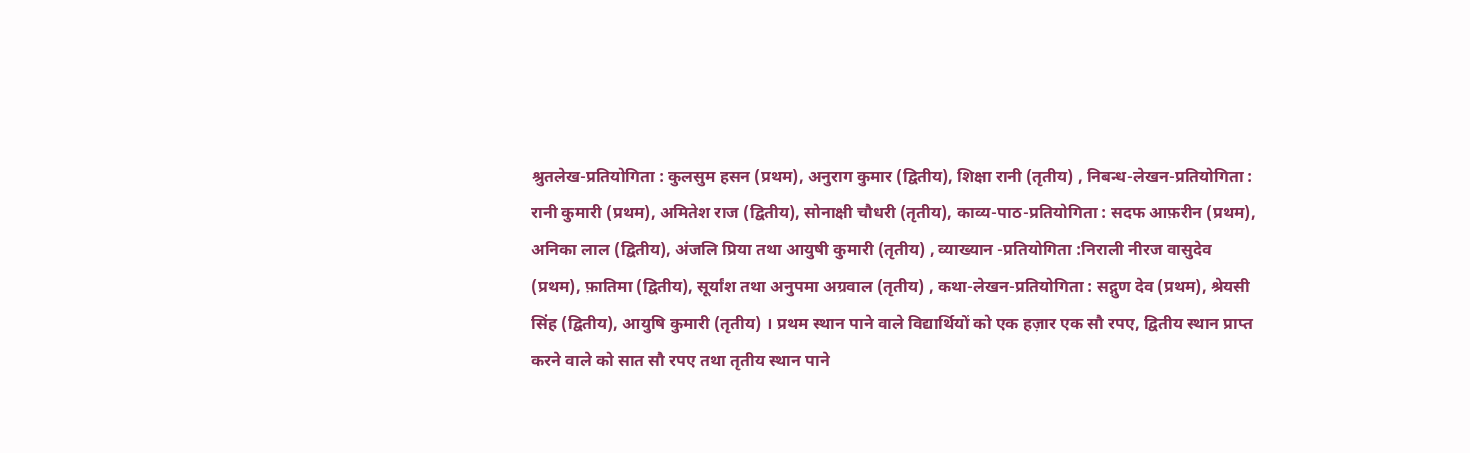श्रुतलेख-प्रतियोगिता : कुलसुम हसन (प्रथम), अनुराग कुमार (द्वितीय), शिक्षा रानी (तृतीय) , निबन्ध-लेखन-प्रतियोगिता : रानी कुमारी (प्रथम), अमितेश राज (द्वितीय), सोनाक्षी चौधरी (तृतीय), काव्य-पाठ-प्रतियोगिता : सदफ आफ़रीन (प्रथम), अनिका लाल (द्वितीय), अंजलि प्रिया तथा आयुषी कुमारी (तृतीय) , व्याख्यान -प्रतियोगिता :निराली नीरज वासुदेव (प्रथम), फ़ातिमा (द्वितीय), सूर्यांश तथा अनुपमा अग्रवाल (तृतीय) , कथा-लेखन-प्रतियोगिता : सद्गुण देव (प्रथम), श्रेयसी सिंह (द्वितीय), आयुषि कुमारी (तृतीय) । प्रथम स्थान पाने वाले विद्यार्थियों को एक हज़ार एक सौ रपए, द्वितीय स्थान प्राप्त करने वाले को सात सौ रपए तथा तृतीय स्थान पाने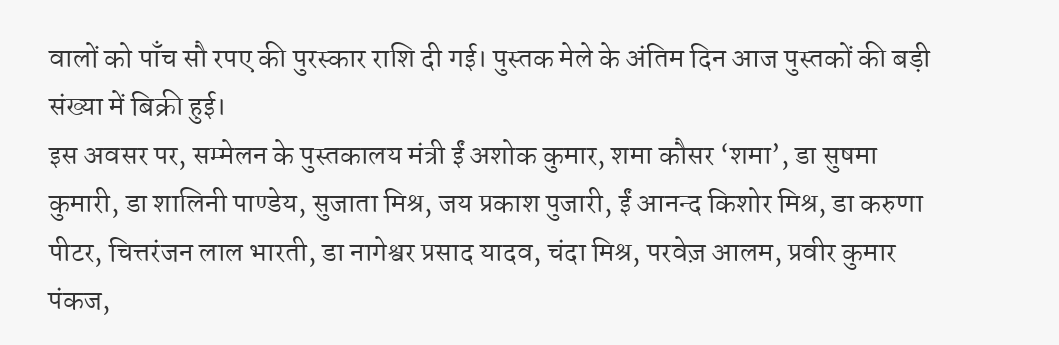वालों को पाँच सौ रपए की पुरस्कार राशि दी गई। पुस्तक मेले के अंतिम दिन आज पुस्तकों की बड़ी संख्या में बिक्री हुई।
इस अवसर पर, सम्मेलन के पुस्तकालय मंत्री ईं अशोक कुमार, शमा कौसर ‘शमा’, डा सुषमा कुमारी, डा शालिनी पाण्डेय, सुजाता मिश्र, जय प्रकाश पुजारी, ईं आनन्द किशोर मिश्र, डा करुणा पीटर, चित्तरंजन लाल भारती, डा नागेश्वर प्रसाद यादव, चंदा मिश्र, परवेज़ आलम, प्रवीर कुमार पंकज,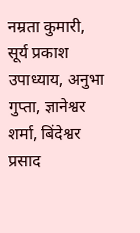नम्रता कुमारी, सूर्य प्रकाश उपाध्याय, अनुभा गुप्ता, ज्ञानेश्वर शर्मा, बिंदेश्वर प्रसाद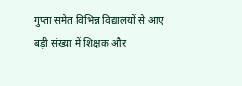गुप्ता समेत विभिन्न विद्यालयों से आए बड़ी संख्या में शिक्षक और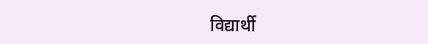विद्यार्थी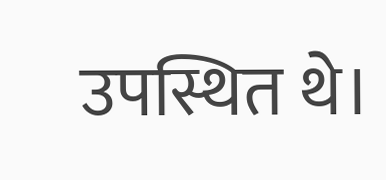उपस्थित थे।